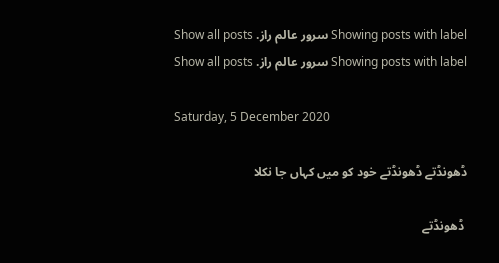Showing posts with label سرور عالم راز. Show all posts
Showing posts with label سرور عالم راز. Show all posts

Saturday, 5 December 2020

ڈھونڈتے ڈھونڈتے خود کو میں کہاں جا نکلا

 ڈھونڈتے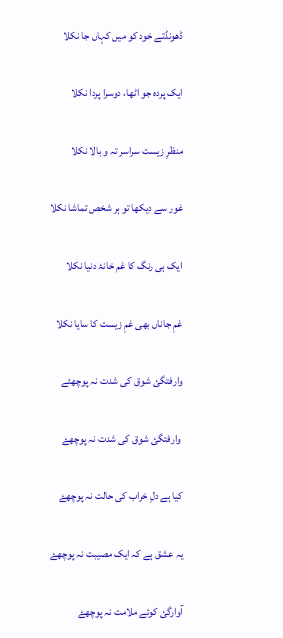ڈھونڈتے خود کو میں کہاں جا نکلا

ایک پردہ جو اٹھا، دوسرا پردا نکلا

منظرِ زیست سراسر تہ و بالا نکلا

غور سے دیکھا تو ہر شخص تماشا نکلا

ایک ہی رنگ کا غم خانۂ دنیا نکلا

غمِ جاناں بھی غمِ زیست کا سایا نکلا

وارفتگئ شوق کی شدت نہ پوچھئے

 وارفتگئ شوق کی شدت نہ پوچھۓ

کیا ہے دلِ خراب کی حالت نہ پوچھۓ

یہ عشق ہے کہ ایک مصیبت نہ پوچھۓ

آوارگئ کوئے ملامت نہ پوچھۓ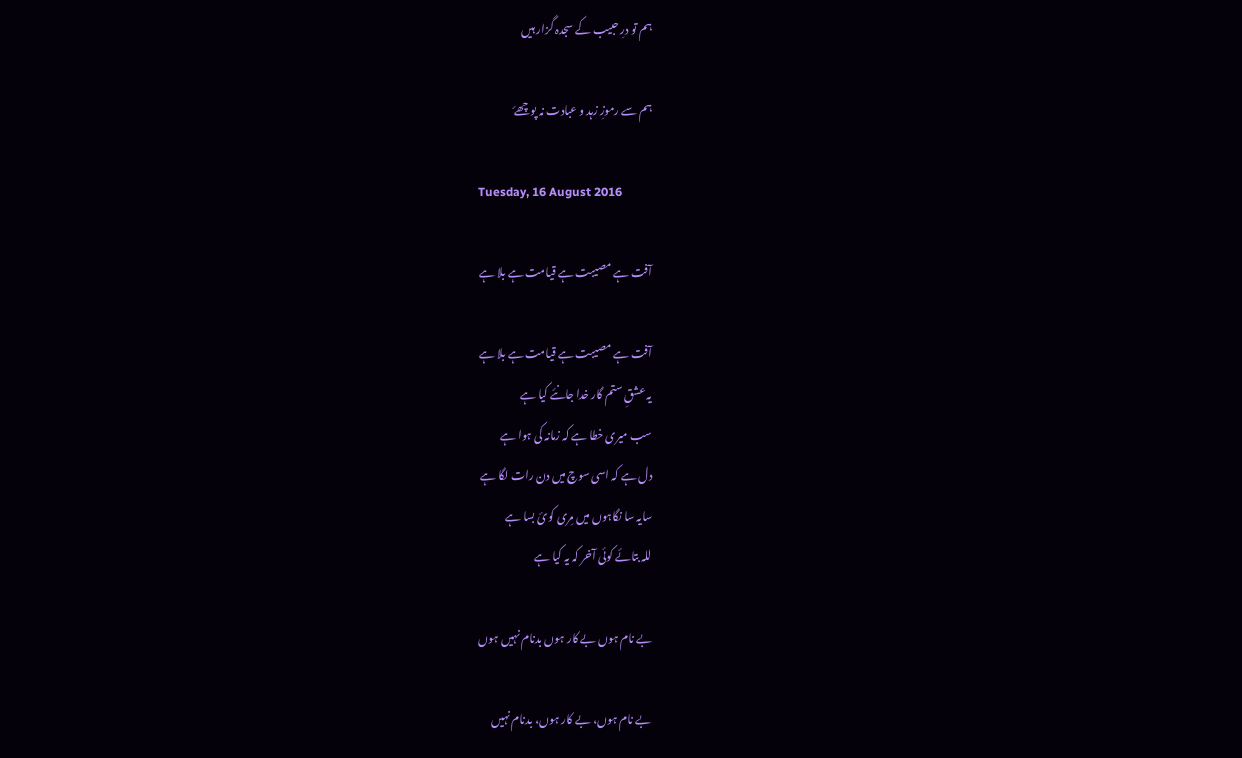ہم تو درِ حبیب کے سجدہ گزار ہیں

ہم سے رموزِ زہد و عبادت نہ پوچھۓ

Tuesday, 16 August 2016

آفت ہے مصیبت ہے قیامت ہے بلا ہے

آفت ہے مصیبت ہے قیامت ہے بلا ہے
یہ عشقِ ستم گار خدا جانئے کیا ہے
سب میری خطا ہے کہ زمانہ کی ہوا ہے
دل ہے کہ اسی سوچ میں دن رات لگا ہے
سایہ سا نگاہوں میں مِری کوئ بسا ہے
للہ بتائے کوئی آخر کہ یہ کیا ہے

بے نام ہوں بے کار ہوں بدنام نہیں ہوں

بے نام ہوں، بے کار ہوں، بدنام نہیں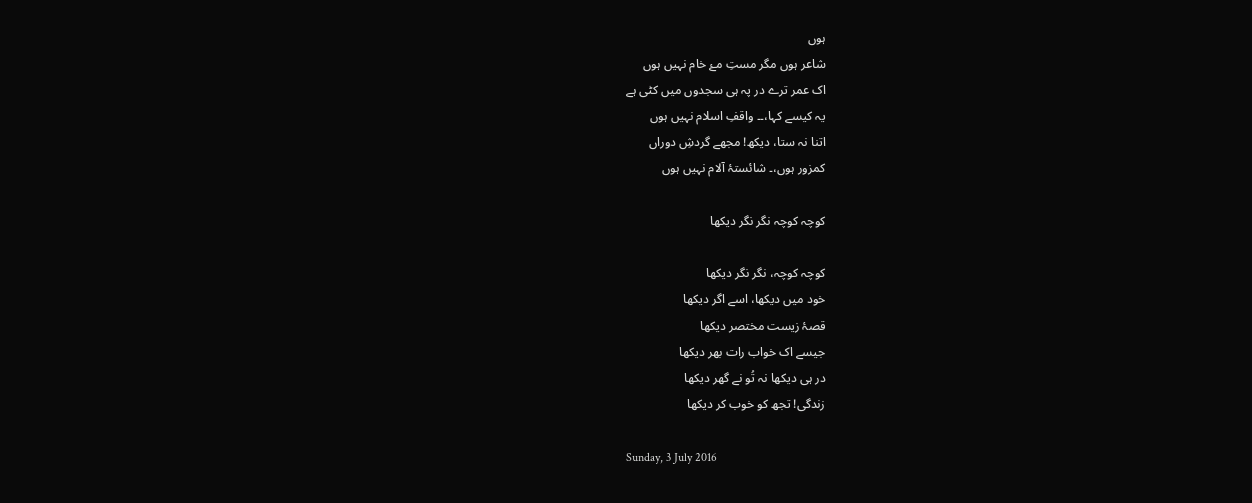ہوں
شاعر ہوں مگر مستِ مۓ خام نہیں ہوں
اک عمر ترے در پہ ہی سجدوں میں کٹی ہے
یہ کیسے کہا،۔۔ واقفِ اسلام نہیں ہوں
اتنا نہ ستا، دیکھ! مجھے گردشِ دوراں
کمزور ہوں،۔ شائستۂ آلام نہیں ہوں

کوچہ کوچہ نگر نگر دیکھا

کوچہ کوچہ، نگر نگر دیکھا
خود میں دیکھا، اسے اگر دیکھا
قصۂ زیست مختصر دیکھا
جیسے اک خواب رات بھر دیکھا
در ہی دیکھا نہ تُو نے گھر دیکھا
زندگی! تجھ کو خوب کر دیکھا

Sunday, 3 July 2016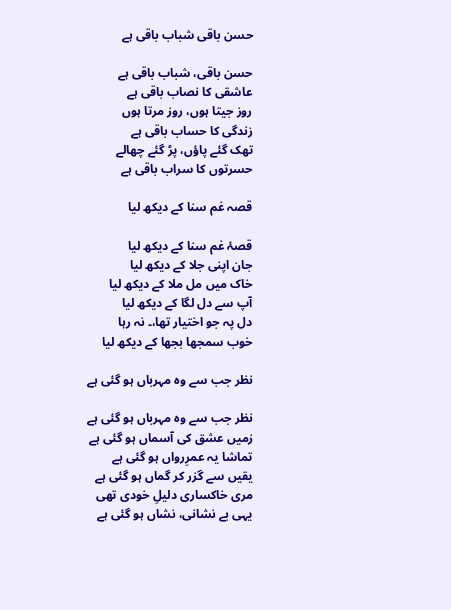حسن باقی شباب باقی ہے

حسن باقی، شباب باقی ہے
عاشقی کا نصاب باقی ہے
روز جیتا ہوں، روز مرتا ہوں
زندگی کا حساب باقی ہے
تھک گئے پاؤں، پڑ گئے چھالے
حسرتوں کا سراب باقی ہے

قصہ غم سنا کے دیکھ لیا

قصۂ غم سنا کے دیکھ لیا
جان اپنی جلا کے دیکھ لیا
خاک میں مل ملا کے دیکھ لیا
آپ سے دل لگا کے دیکھ لیا
دل پہ جو اختیار تھا،۔ نہ رہا
خوب سمجھا بجھا کے دیکھ لیا

نظر جب سے وہ مہرباں ہو گئی ہے

نظر جب سے وہ مہرباں ہو گئی ہے
زمیں عشق کی آسماں ہو گئی ہے
تماشا یہ عمرِرواں ہو گئی ہے
یقیں سے گزر کر گماں ہو گئی ہے
مری خاکساری دلیلِ خودی تھی
یہی بے نشانی، نشاں ہو گئی ہے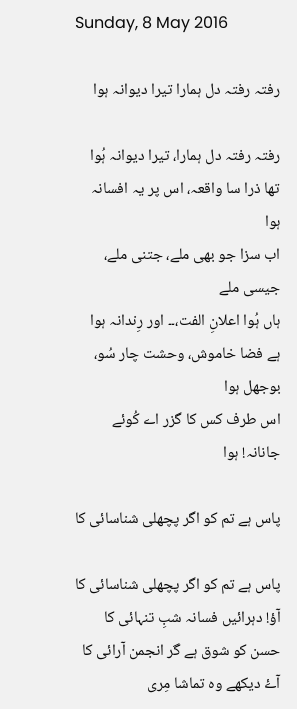Sunday, 8 May 2016

رفتہ رفتہ دل ہمارا تیرا دیوانہ ہوا

رفتہ رفتہ دل ہمارا، تیرا دیوانہ ہُوا
تھا ذرا سا واقعہ، اس پر یہ افسانہ ہوا
اب سزا جو بھی ملے، جتنی ملے، جیسی ملے
ہاں ہُوا اعلانِ الفت،۔۔ اور رِندانہ ہوا
ہے فضا خاموش، وحشت چار سُو، بوجھل ہوا
اس طرف کس کا گزر اے کُوئے جانانہ! ہوا

پاس ہے تم کو اگر پچھلی شناسائی کا

پاس ہے تم کو اگر پچھلی شناسائی کا
آؤ! دہرائیں فسانہ شبِ تنہائی کا
حسن کو شوق ہے گر انجمن آرائی کا
آۓ دیکھے وہ تماشا مِری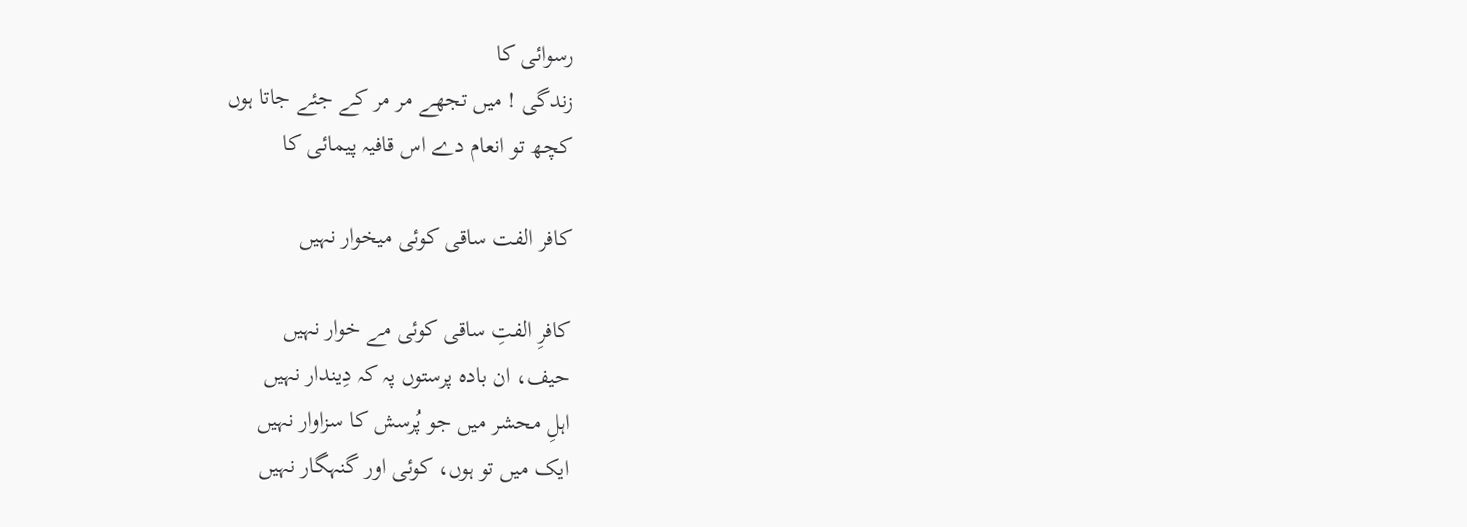رسوائی کا
زندگی ! میں تجھے مر مر کے جئے جاتا ہوں
کچھ تو انعام دے اس قافیہ پیمائی کا

کافر الفت ساقی کوئی میخوار نہیں

کافرِ الفتِ ساقی کوئی مے خوار نہیں
حیف، ان بادہ پرستوں پہ کہ دِیندار نہیں
اہلِ محشر میں جو پُرسش کا سزاوار نہیں
ایک میں تو ہوں، کوئی اور گنہگار نہیں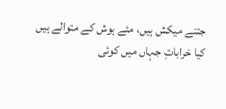جتنے میکش ہیں، مئے ہوش کے متوالے ہیں
کیا خراباتِ جہاں میں کوئی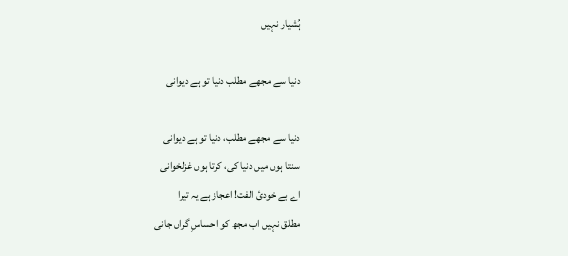ہُشیار نہیں

دنیا سے مجھے مطلب دنیا تو ہے دیوانی

دنیا سے مجھے مطلب، دنیا تو ہے دیوانی
سنتا ہوں میں دنیا کی، کرتا ہوں غزلخوانی
اے بے خودئ الفت! اعجاز ہے یہ تیرا
مطلق نہیں اب مجھ کو احساسِ گراں جانی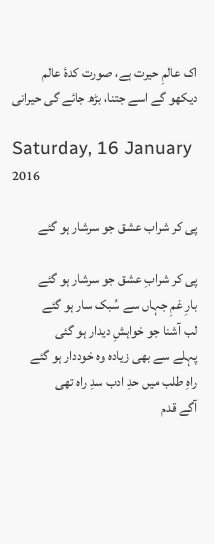اک عالمِ حیرت ہے، صورت کدۂ عالم
دیکھو گے اسے جتنا، بڑھ جائے گی حیرانی

Saturday, 16 January 2016

پی کر شراب عشق جو سرشار ہو گئے

پی کر شرابِ عشق جو سرشار ہو گئے
بارِ غمِ جہاں سے سُبک سار ہو گئے
لب آشنا جو خواہشِ دیدار ہو گئی
پہلے سے بھی زیادہ وہ خوددار ہو گئے
راہِ طلب میں حدِ ادب سدِ راہ تھی
آگے قدم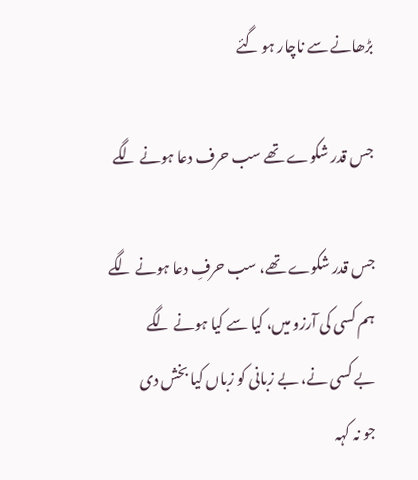بڑھانے سے ناچار ہو گئے

جس قدر شکوے تھے سب حرف دعا ہونے لگے

جس قدر شکوے تھے، سب حرفِ دعا ہونے لگے
ہم کسی کی آرزو میں، ‌کیا سے کیا ہونے لگے
بے کسی نے، بے زبانی کو زباں کیا بخش دی
جو نہ کہہ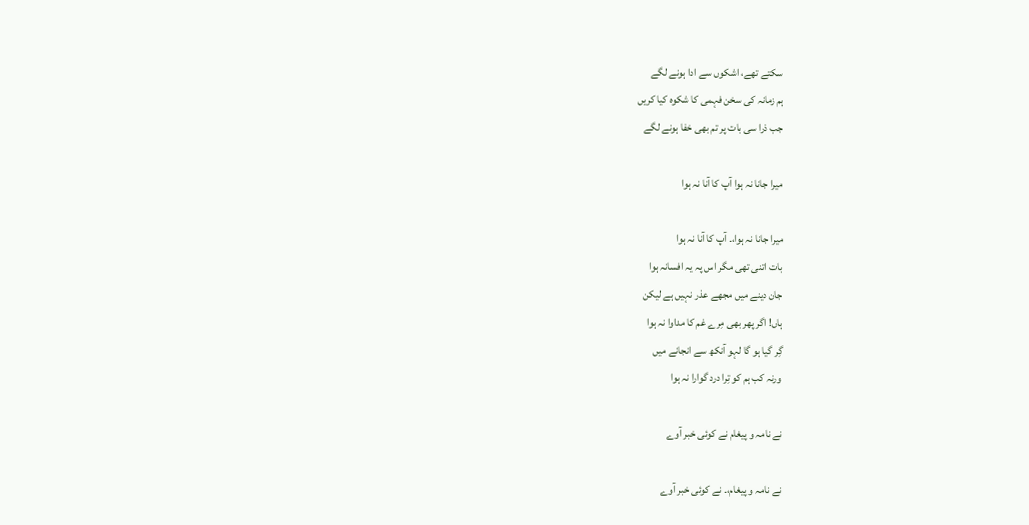سکتے تھے، اشکوں سے ادا ہونے لگے
ہم زمانہ کی سخن فہمی کا شکوہ کیا کریں
جب ذرا سی بات پر تم بھی خفا ہونے لگے

میرا جانا نہ ہوا آپ کا آنا نہ ہوا

میرا جانا نہ ہوا،۔ آپ کا آنا نہ ہوا
بات اتنی تھی مگر اس پہ یہ افسانہ ہوا
جان دینے میں مجھے عذر نہیں ہے لیکن
ہاں! اگر پھر بھی مِرے غم کا مداوا نہ ہوا
گِر گیا ہو گا لہو آنکھ سے انجانے میں
ورنہ کب ہم کو تِرا درد گوارا نہ ہوا

نے نامہ و پیغام نے کوئی خبر آوے

نے نامہ و پیغام،۔ نے کوئی خبر آوے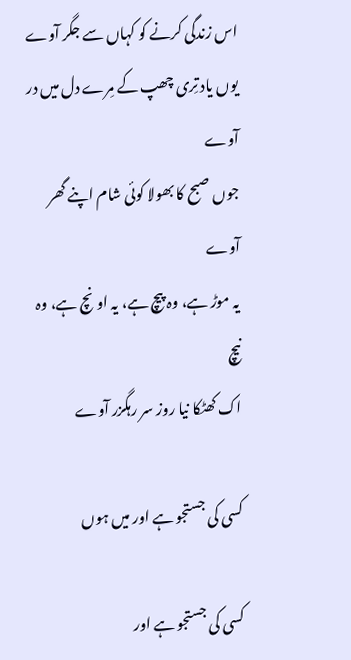اس زندگی کرنے کو کہاں سے جگر آوے
یوں یاد تِری چھپ کے مِرے دل میں در آوے
جوں صبح کا بھولا کوئی شام اپنے گھر آوے
یہ موڑ ہے، وہ پیچ ہے، یہ اونچ ہے، وہ نیچ
اک کھٹکا نیا روز سر رہگزر آوے

کسی کی جستجو ہے اور میں ہوں

کسی کی جستجو ہے اور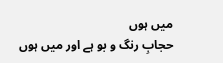میں ہوں
حجابِ رنگ و بو ہے اور میں ہوں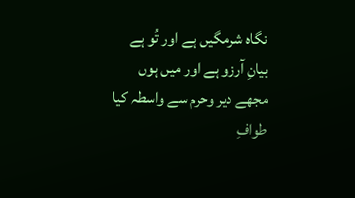نگاہ شرمگیں ہے اور تُو ہے
بیانِ آرزو ہے اور میں ہوں
مجھے دیر وحرم سے واسطہ کیا
طوافِ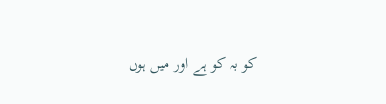کو بہ کو ہے اور میں ہوں